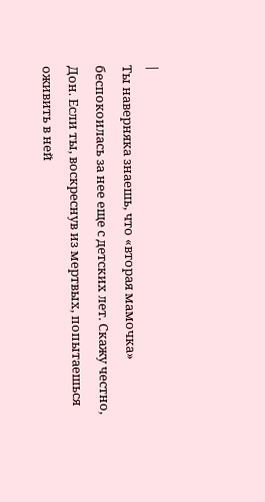|
Ты наверняка знаешь, что «вторая мамочка» беспокоилась за нее еще с детских лет. Скажу честно, Дон. Если ты, воскреснув из мертвых, попытаешься оживить в ней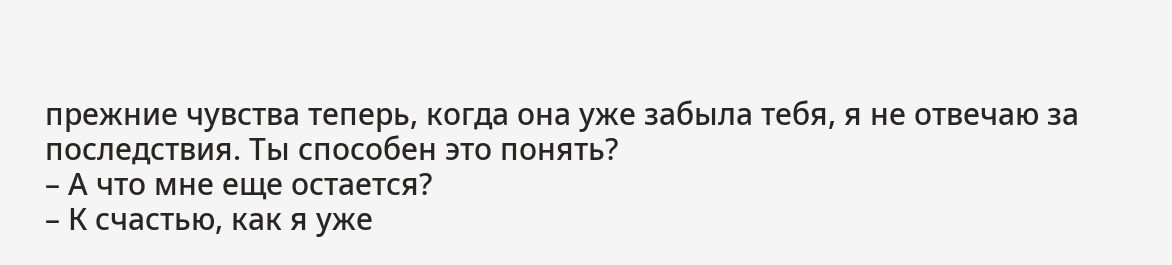прежние чувства теперь, когда она уже забыла тебя, я не отвечаю за последствия. Ты способен это понять?
– А что мне еще остается?
– К счастью, как я уже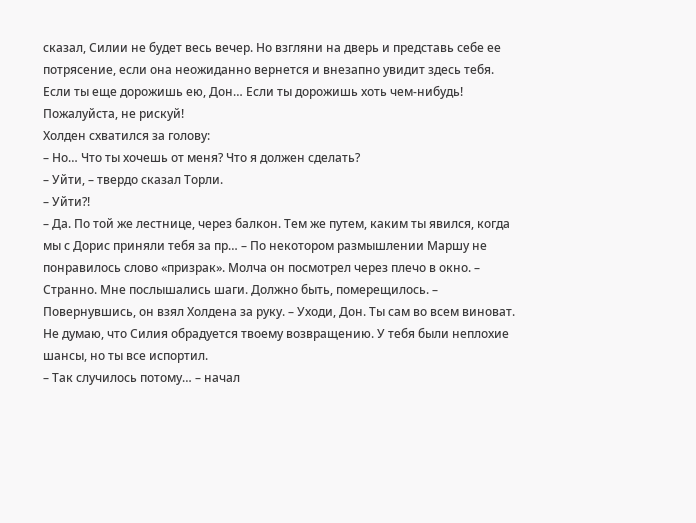сказал, Силии не будет весь вечер. Но взгляни на дверь и представь себе ее потрясение, если она неожиданно вернется и внезапно увидит здесь тебя. Если ты еще дорожишь ею, Дон… Если ты дорожишь хоть чем-нибудь! Пожалуйста, не рискуй!
Холден схватился за голову:
– Но… Что ты хочешь от меня? Что я должен сделать?
– Уйти, – твердо сказал Торли.
– Уйти?!
– Да. По той же лестнице, через балкон. Тем же путем, каким ты явился, когда мы с Дорис приняли тебя за пр… – По некотором размышлении Маршу не понравилось слово «призрак». Молча он посмотрел через плечо в окно. – Странно. Мне послышались шаги. Должно быть, померещилось. – Повернувшись, он взял Холдена за руку. – Уходи, Дон. Ты сам во всем виноват. Не думаю, что Силия обрадуется твоему возвращению. У тебя были неплохие шансы, но ты все испортил.
– Так случилось потому… – начал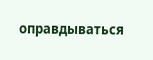оправдываться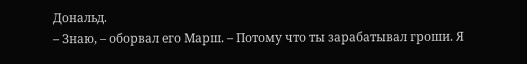Дональд.
– Знаю, – оборвал его Марш. – Потому что ты зарабатывал гроши. Я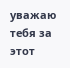уважаю тебя за этот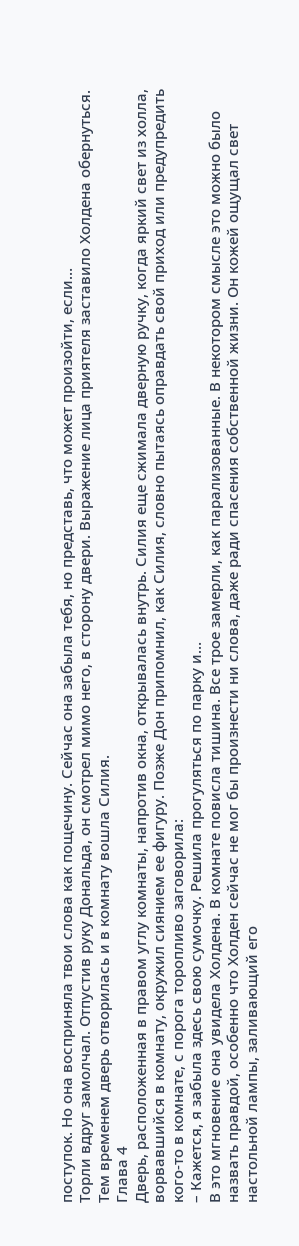поступок. Но она восприняла твои слова как пощечину. Сейчас она забыла тебя, но представь, что может произойти, если…
Торли вдруг замолчал. Отпустив руку Дональда, он смотрел мимо него, в сторону двери. Выражение лица приятеля заставило Холдена обернуться.
Тем временем дверь отворилась и в комнату вошла Силия.
Глава 4
Дверь, расположенная в правом углу комнаты, напротив окна, открывалась внутрь. Силия еще сжимала дверную ручку, когда яркий свет из холла, ворвавшийся в комнату, окружил сиянием ее фигуру. Позже Дон припомнил, как Силия, словно пытаясь оправдать свой приход или предупредить кого-то в комнате, с порога торопливо заговорила:
– Кажется, я забыла здесь свою сумочку. Решила прогуляться по парку и…
В это мгновение она увидела Холдена. В комнате повисла тишина. Все трое замерли, как парализованные. В некотором смысле это можно было назвать правдой, особенно что Холден сейчас не мог бы произнести ни слова, даже ради спасения собственной жизни. Он кожей ощущал свет настольной лампы, заливающий его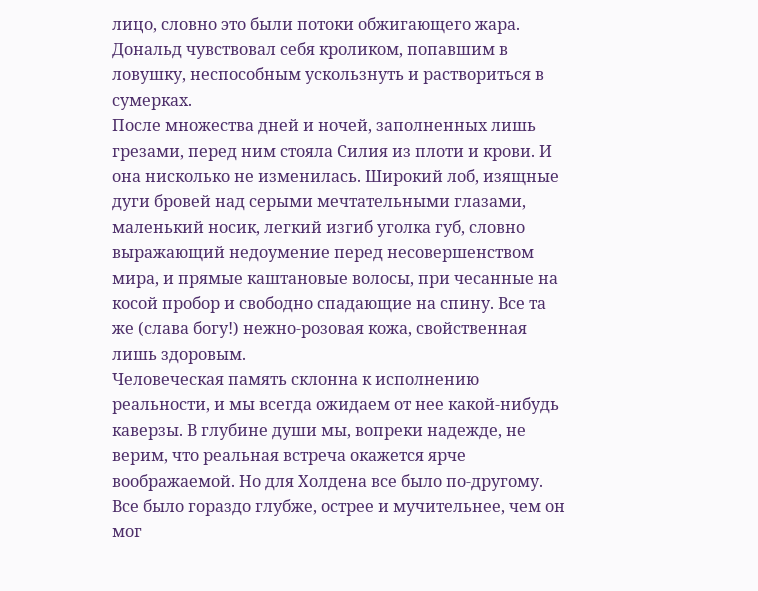лицо, словно это были потоки обжигающего жара. Дональд чувствовал себя кроликом, попавшим в ловушку, неспособным ускользнуть и раствориться в сумерках.
После множества дней и ночей, заполненных лишь грезами, перед ним стояла Силия из плоти и крови. И она нисколько не изменилась. Широкий лоб, изящные дуги бровей над серыми мечтательными глазами, маленький носик, легкий изгиб уголка губ, словно выражающий недоумение перед несовершенством мира, и прямые каштановые волосы, при чесанные на косой пробор и свободно спадающие на спину. Все та же (слава богу!) нежно-розовая кожа, свойственная лишь здоровым.
Человеческая память склонна к исполнению реальности, и мы всегда ожидаем от нее какой-нибудь каверзы. В глубине души мы, вопреки надежде, не верим, что реальная встреча окажется ярче воображаемой. Но для Холдена все было по-другому. Все было гораздо глубже, острее и мучительнее, чем он мог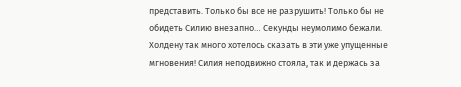представить. Только бы все не разрушить! Только бы не обидеть Силию внезапно… Секунды неумолимо бежали. Холдену так много хотелось сказать в эти уже упущенные мгновения! Силия неподвижно стояла, так и держась за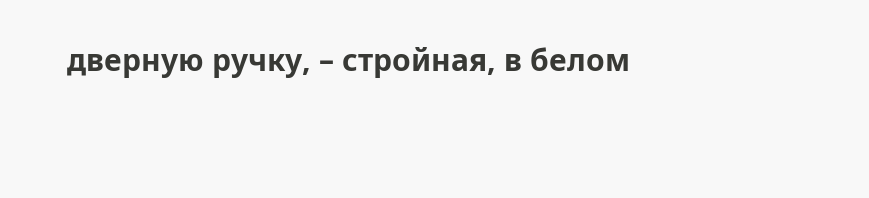дверную ручку, – стройная, в белом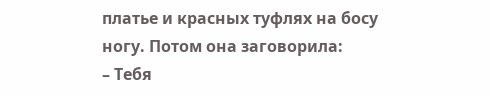платье и красных туфлях на босу ногу. Потом она заговорила:
– Тебя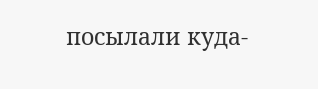посылали куда-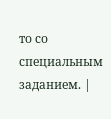то со специальным заданием. |